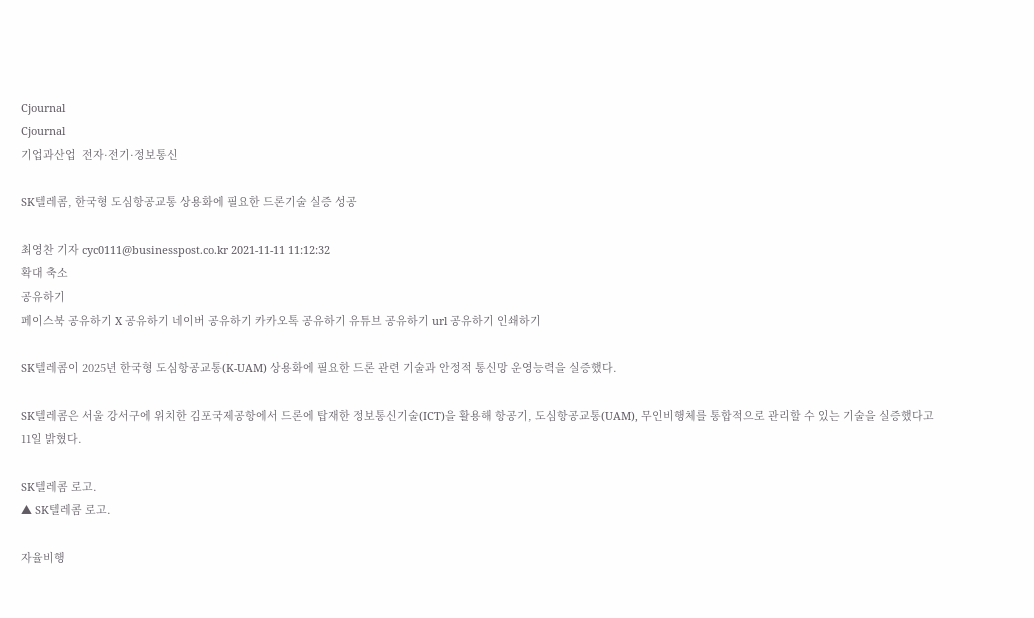Cjournal
Cjournal
기업과산업  전자·전기·정보통신

SK텔레콤, 한국형 도심항공교통 상용화에 필요한 드론기술 실증 성공

최영찬 기자 cyc0111@businesspost.co.kr 2021-11-11 11:12:32
확대 축소
공유하기
페이스북 공유하기 X 공유하기 네이버 공유하기 카카오톡 공유하기 유튜브 공유하기 url 공유하기 인쇄하기

SK텔레콤이 2025년 한국형 도심항공교통(K-UAM) 상용화에 필요한 드론 관련 기술과 안정적 통신망 운영능력을 실증했다.

SK텔레콤은 서울 강서구에 위치한 김포국제공항에서 드론에 탑재한 정보통신기술(ICT)을 활용해 항공기, 도심항공교통(UAM), 무인비행체를 통합적으로 관리할 수 있는 기술을 실증했다고 11일 밝혔다.

SK텔레콤 로고.
▲ SK텔레콤 로고.

자율비행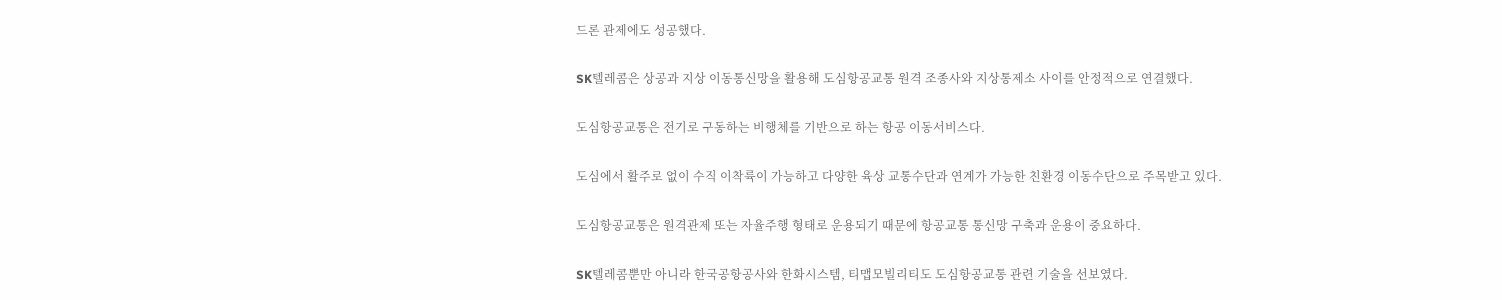드론 관제에도 성공했다.

SK텔레콤은 상공과 지상 이동통신망을 활용해 도심항공교통 원격 조종사와 지상통제소 사이를 안정적으로 연결했다.

도심항공교통은 전기로 구동하는 비행체를 기반으로 하는 항공 이동서비스다.

도심에서 활주로 없이 수직 이착륙이 가능하고 다양한 육상 교통수단과 연계가 가능한 친환경 이동수단으로 주목받고 있다.

도심항공교통은 원격관제 또는 자율주행 형태로 운용되기 때문에 항공교통 통신망 구축과 운용이 중요하다.

SK텔레콤뿐만 아니라 한국공항공사와 한화시스템, 티맵모빌리티도 도심항공교통 관련 기술을 선보였다.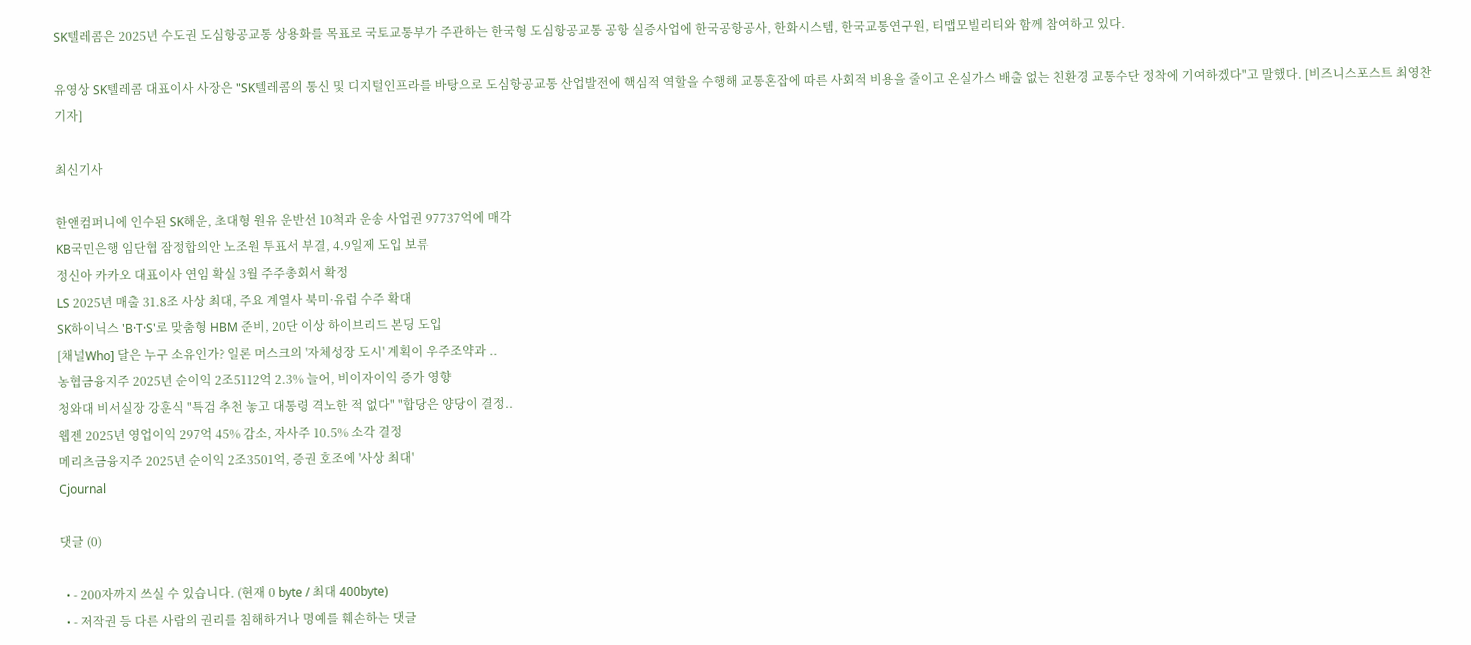SK텔레콤은 2025년 수도권 도심항공교통 상용화를 목표로 국토교통부가 주관하는 한국형 도심항공교통 공항 실증사업에 한국공항공사, 한화시스템, 한국교통연구원, 티맵모빌리티와 함께 참여하고 있다.

유영상 SK텔레콤 대표이사 사장은 "SK텔레콤의 통신 및 디지털인프라를 바탕으로 도심항공교통 산업발전에 핵심적 역할을 수행해 교통혼잡에 따른 사회적 비용을 줄이고 온실가스 배출 없는 친환경 교통수단 정착에 기여하겠다"고 말했다. [비즈니스포스트 최영찬 기자]

최신기사

한앤컴퍼니에 인수된 SK해운, 초대형 원유 운반선 10척과 운송 사업권 97737억에 매각
KB국민은행 임단협 잠정합의안 노조원 투표서 부결, 4.9일제 도입 보류
정신아 카카오 대표이사 연임 확실 3월 주주총회서 확정
LS 2025년 매출 31.8조 사상 최대, 주요 계열사 북미·유럽 수주 확대
SK하이닉스 'B·T·S'로 맞춤형 HBM 준비, 20단 이상 하이브리드 본딩 도입
[채널Who] 달은 누구 소유인가? 일론 머스크의 '자체성장 도시' 계획이 우주조약과 ..
농협금융지주 2025년 순이익 2조5112억 2.3% 늘어, 비이자이익 증가 영향
청와대 비서실장 강훈식 "특검 추천 놓고 대통령 격노한 적 없다" "합당은 양당이 결정..
웹젠 2025년 영업이익 297억 45% 감소, 자사주 10.5% 소각 결정
메리츠금융지주 2025년 순이익 2조3501억, 증권 호조에 '사상 최대'
Cjournal

댓글 (0)

  • - 200자까지 쓰실 수 있습니다. (현재 0 byte / 최대 400byte)
  • - 저작권 등 다른 사람의 권리를 침해하거나 명예를 훼손하는 댓글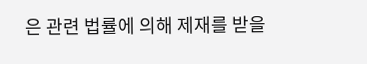은 관련 법률에 의해 제재를 받을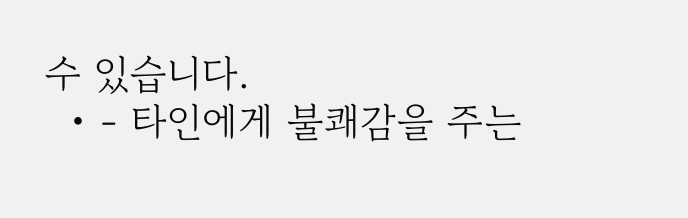수 있습니다.
  • - 타인에게 불쾌감을 주는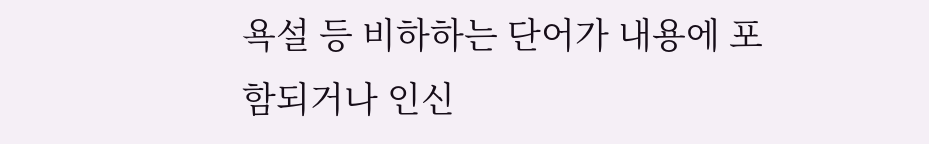욕설 등 비하하는 단어가 내용에 포함되거나 인신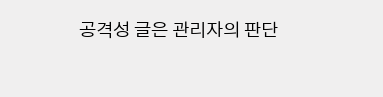공격성 글은 관리자의 판단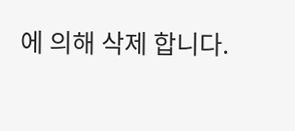에 의해 삭제 합니다.